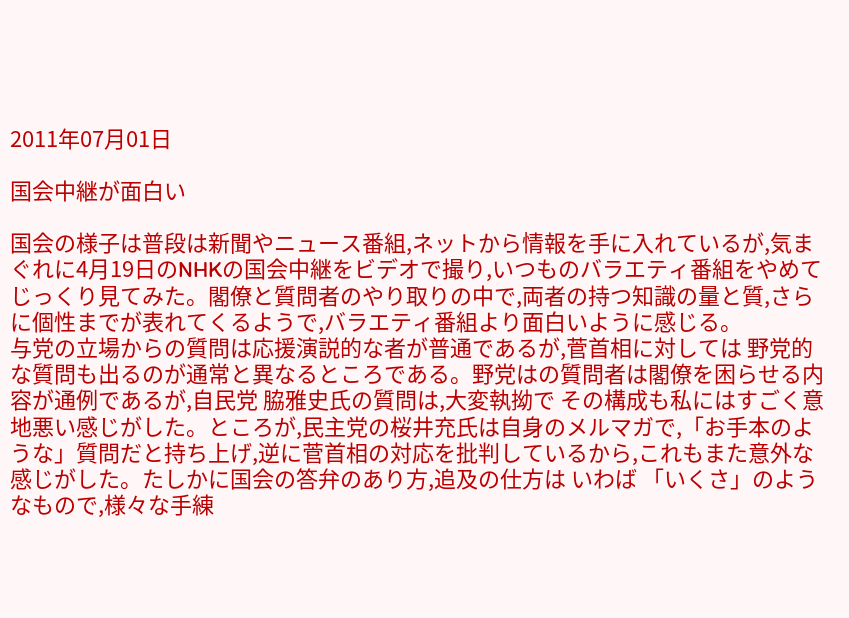2011年07月01日

国会中継が面白い

国会の様子は普段は新聞やニュース番組,ネットから情報を手に入れているが,気まぐれに4月19日のNHKの国会中継をビデオで撮り,いつものバラエティ番組をやめてじっくり見てみた。閣僚と質問者のやり取りの中で,両者の持つ知識の量と質,さらに個性までが表れてくるようで,バラエティ番組より面白いように感じる。
与党の立場からの質問は応援演説的な者が普通であるが,菅首相に対しては 野党的な質問も出るのが通常と異なるところである。野党はの質問者は閣僚を困らせる内容が通例であるが,自民党 脇雅史氏の質問は,大変執拗で その構成も私にはすごく意地悪い感じがした。ところが,民主党の桜井充氏は自身のメルマガで,「お手本のような」質問だと持ち上げ,逆に菅首相の対応を批判しているから,これもまた意外な感じがした。たしかに国会の答弁のあり方,追及の仕方は いわば 「いくさ」のようなもので,様々な手練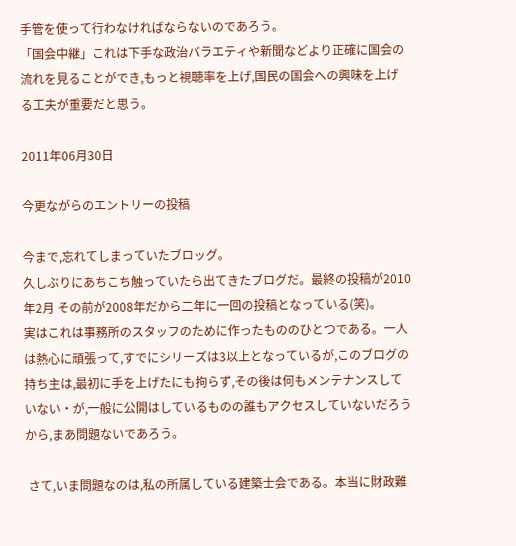手管を使って行わなければならないのであろう。
「国会中継」これは下手な政治バラエティや新聞などより正確に国会の流れを見ることができ,もっと視聴率を上げ,国民の国会への興味を上げる工夫が重要だと思う。

2011年06月30日

今更ながらのエントリーの投稿

今まで,忘れてしまっていたブロッグ。
久しぶりにあちこち触っていたら出てきたブログだ。最終の投稿が2010年2月 その前が2008年だから二年に一回の投稿となっている(笑)。
実はこれは事務所のスタッフのために作ったもののひとつである。一人は熱心に頑張って,すでにシリーズは3以上となっているが,このブログの持ち主は,最初に手を上げたにも拘らず,その後は何もメンテナンスしていない・が,一般に公開はしているものの誰もアクセスしていないだろうから,まあ問題ないであろう。

 さて,いま問題なのは,私の所属している建築士会である。本当に財政難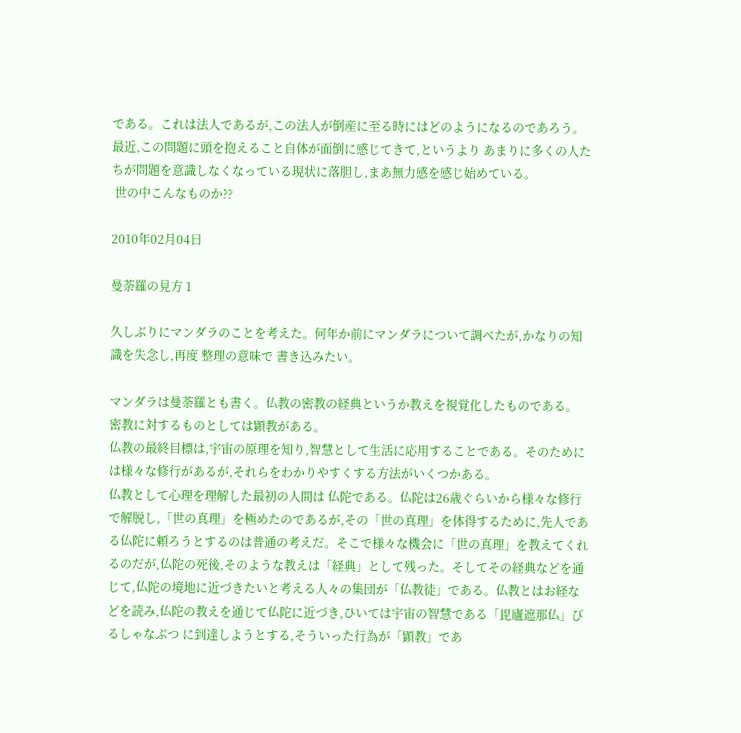である。これは法人であるが,この法人が倒産に至る時にはどのようになるのであろう。最近,この問題に頭を抱えること自体が面倒に感じてきて,というより あまりに多くの人たちが問題を意識しなくなっている現状に落胆し,まあ無力感を感じ始めている。
 世の中こんなものか??

2010年02月04日

曼荼羅の見方 1

久しぶりにマンダラのことを考えた。何年か前にマンダラについて調べたが,かなりの知識を失念し,再度 整理の意味で 書き込みたい。

マンダラは曼荼羅とも書く。仏教の密教の経典というか教えを視覚化したものである。
密教に対するものとしては顕教がある。
仏教の最終目標は,宇宙の原理を知り,智慧として生活に応用することである。そのためには様々な修行があるが,それらをわかりやすくする方法がいくつかある。
仏教として心理を理解した最初の人間は 仏陀である。仏陀は26歳ぐらいから様々な修行で解脱し,「世の真理」を極めたのであるが,その「世の真理」を体得するために,先人である仏陀に頼ろうとするのは普通の考えだ。そこで様々な機会に「世の真理」を教えてくれるのだが,仏陀の死後,そのような教えは「経典」として残った。そしてその経典などを通じて,仏陀の境地に近づきたいと考える人々の集団が「仏教徒」である。仏教とはお経などを読み,仏陀の教えを通じて仏陀に近づき,ひいては宇宙の智慧である「毘廬遮那仏」びるしゃなぶつ に到達しようとする,そういった行為が「顕教」であ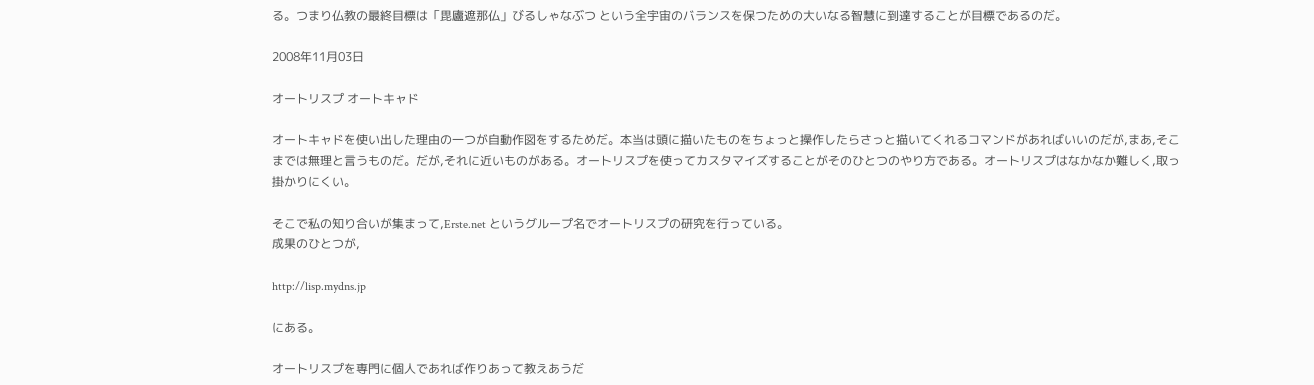る。つまり仏教の最終目標は「毘廬遮那仏」びるしゃなぶつ という全宇宙のバランスを保つための大いなる智慧に到達することが目標であるのだ。

2008年11月03日

オートリスプ オートキャド

オートキャドを使い出した理由の一つが自動作図をするためだ。本当は頭に描いたものをちょっと操作したらさっと描いてくれるコマンドがあればいいのだが,まあ,そこまでは無理と言うものだ。だが,それに近いものがある。オートリスプを使ってカスタマイズすることがそのひとつのやり方である。オートリスプはなかなか難しく,取っ掛かりにくい。

そこで私の知り合いが集まって,Erste.net というグループ名でオートリスプの研究を行っている。
成果のひとつが,

http://lisp.mydns.jp

にある。

オートリスプを専門に個人であれば作りあって教えあうだ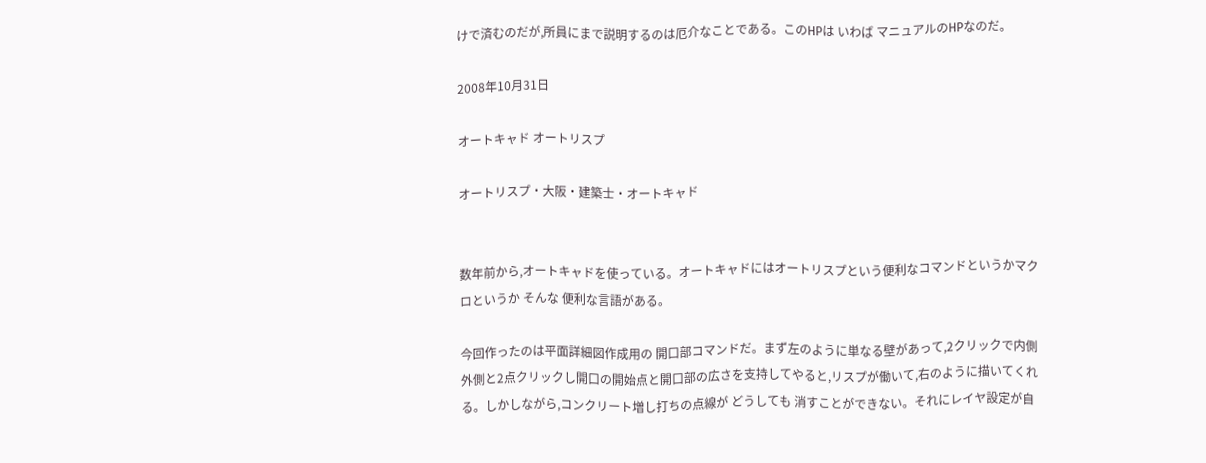けで済むのだが,所員にまで説明するのは厄介なことである。このHPは いわば マニュアルのHPなのだ。

2008年10月31日

オートキャド オートリスプ

オートリスプ・大阪・建築士・オートキャド


数年前から,オートキャドを使っている。オートキャドにはオートリスプという便利なコマンドというかマクロというか そんな 便利な言語がある。

今回作ったのは平面詳細図作成用の 開口部コマンドだ。まず左のように単なる壁があって,2クリックで内側外側と2点クリックし開口の開始点と開口部の広さを支持してやると,リスプが働いて,右のように描いてくれる。しかしながら,コンクリート増し打ちの点線が どうしても 消すことができない。それにレイヤ設定が自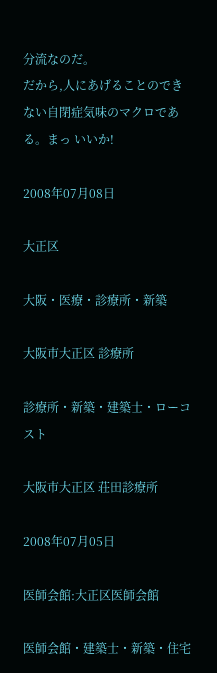分流なのだ。
だから,人にあげることのできない自閉症気味のマクロである。まっ いいか!

2008年07月08日

大正区

大阪・医療・診療所・新築

大阪市大正区 診療所

診療所・新築・建築士・ローコスト

大阪市大正区 荘田診療所

2008年07月05日

医師会館:大正区医師会館

医師会館・建築士・新築・住宅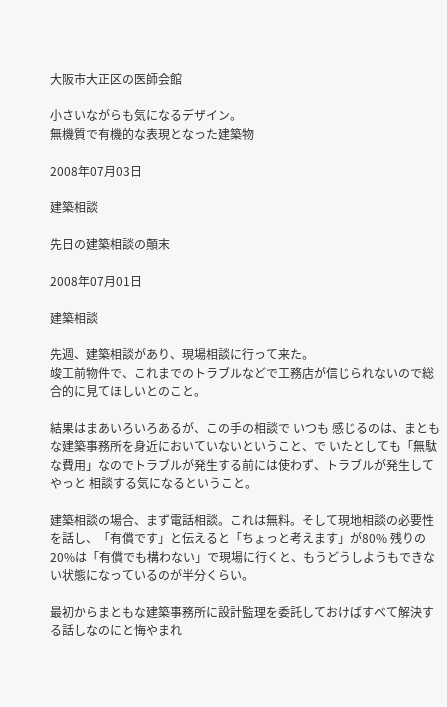大阪市大正区の医師会館

小さいながらも気になるデザイン。
無機質で有機的な表現となった建築物

2008年07月03日

建築相談

先日の建築相談の顛末

2008年07月01日

建築相談

先週、建築相談があり、現場相談に行って来た。
竣工前物件で、これまでのトラブルなどで工務店が信じられないので総合的に見てほしいとのこと。

結果はまあいろいろあるが、この手の相談で いつも 感じるのは、まともな建築事務所を身近においていないということ、で いたとしても「無駄な費用」なのでトラブルが発生する前には使わず、トラブルが発生してやっと 相談する気になるということ。

建築相談の場合、まず電話相談。これは無料。そして現地相談の必要性を話し、「有償です」と伝えると「ちょっと考えます」が80% 残りの20%は「有償でも構わない」で現場に行くと、もうどうしようもできない状態になっているのが半分くらい。

最初からまともな建築事務所に設計監理を委託しておけばすべて解決する話しなのにと悔やまれ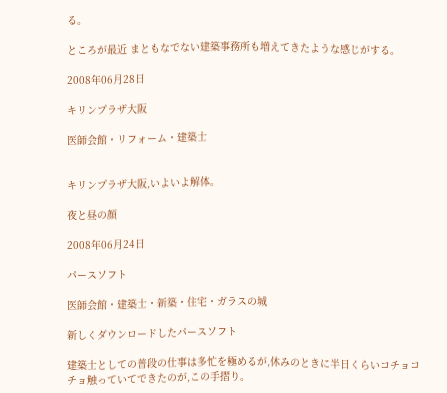る。

ところが最近 まともなでない建築事務所も増えてきたような感じがする。

2008年06月28日

キリンプラザ大阪

医師会館・リフォーム・建築士


キリンプラザ大阪,いよいよ解体。

夜と昼の顔

2008年06月24日

パースソフト

医師会館・建築士・新築・住宅・ガラスの城

新しくダウンロードしたパースソフト

建築士としての普段の仕事は多忙を極めるが,休みのときに半日くらいコチョコチョ触っていてできたのが,この手摺り。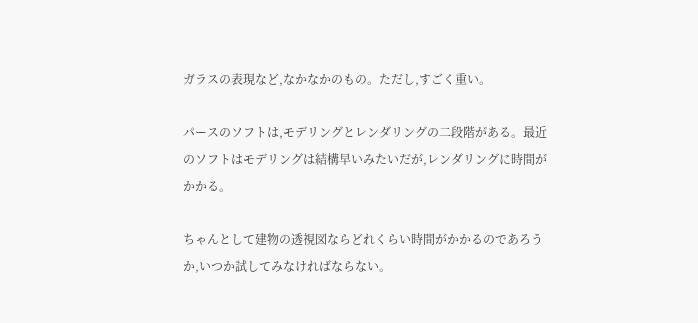ガラスの表現など,なかなかのもの。ただし,すごく重い。

パースのソフトは,モデリングとレンダリングの二段階がある。最近のソフトはモデリングは結構早いみたいだが,レンダリングに時間がかかる。

ちゃんとして建物の透視図ならどれくらい時間がかかるのであろうか,いつか試してみなければならない。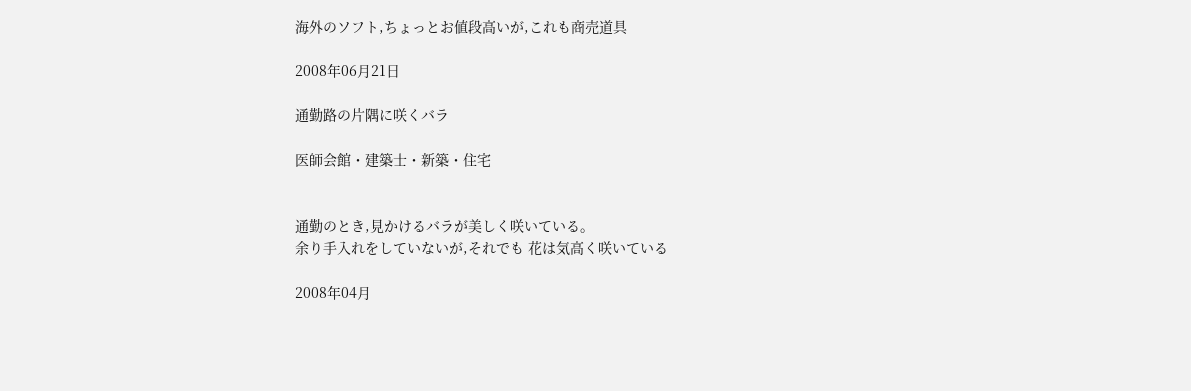海外のソフト,ちょっとお値段高いが,これも商売道具

2008年06月21日

通勤路の片隅に咲くバラ

医師会館・建築士・新築・住宅


通勤のとき,見かけるバラが美しく咲いている。
余り手入れをしていないが,それでも 花は気高く咲いている

2008年04月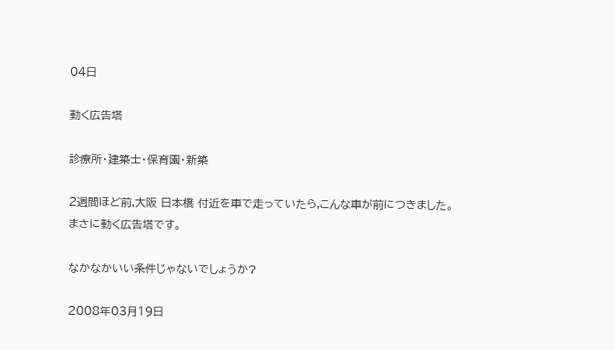04日

動く広告塔

診療所・建築士・保育園・新築

2週間ほど前,大阪 日本橋 付近を車で走っていたら,こんな車が前につきました。
まさに動く広告塔です。

なかなかいい条件じゃないでしょうか?

2008年03月19日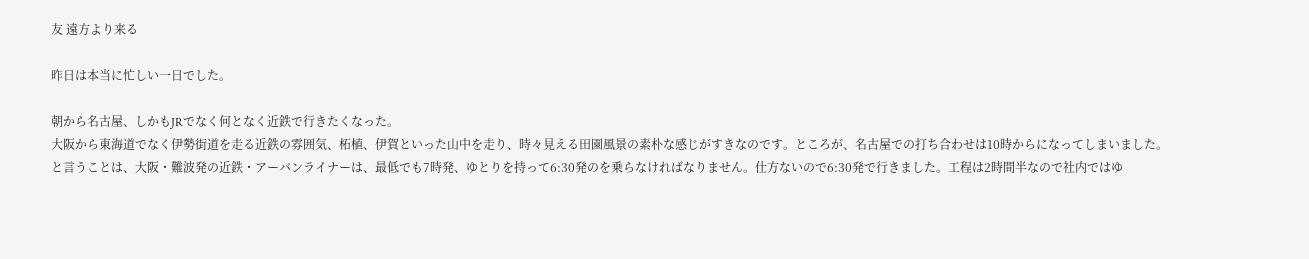友 遠方より来る

昨日は本当に忙しい一日でした。

朝から名古屋、しかもJRでなく何となく近鉄で行きたくなった。
大阪から東海道でなく伊勢街道を走る近鉄の雰囲気、柘植、伊賀といった山中を走り、時々見える田園風景の素朴な感じがすきなのです。ところが、名古屋での打ち合わせは10時からになってしまいました。と言うことは、大阪・難波発の近鉄・アーバンライナーは、最低でも7時発、ゆとりを持って6:30発のを乗らなければなりません。仕方ないので6:30発で行きました。工程は2時間半なので社内ではゆ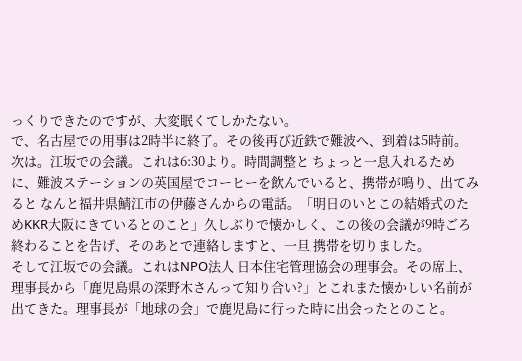っくりできたのですが、大変眠くてしかたない。
で、名古屋での用事は2時半に終了。その後再び近鉄で難波へ、到着は5時前。次は。江坂での会議。これは6:30より。時間調整と ちょっと一息入れるために、難波ステーションの英国屋でコーヒーを飲んでいると、携帯が鳴り、出てみると なんと福井県鯖江市の伊藤さんからの電話。「明日のいとこの結婚式のためKKR大阪にきているとのこと」久しぶりで懐かしく、この後の会議が9時ごろ終わることを告げ、そのあとで連絡しますと、一旦 携帯を切りました。
そして江坂での会議。これはNPO法人 日本住宅管理協会の理事会。その席上、理事長から「鹿児島県の深野木さんって知り合い?」とこれまた懐かしい名前が出てきた。理事長が「地球の会」で鹿児島に行った時に出会ったとのこと。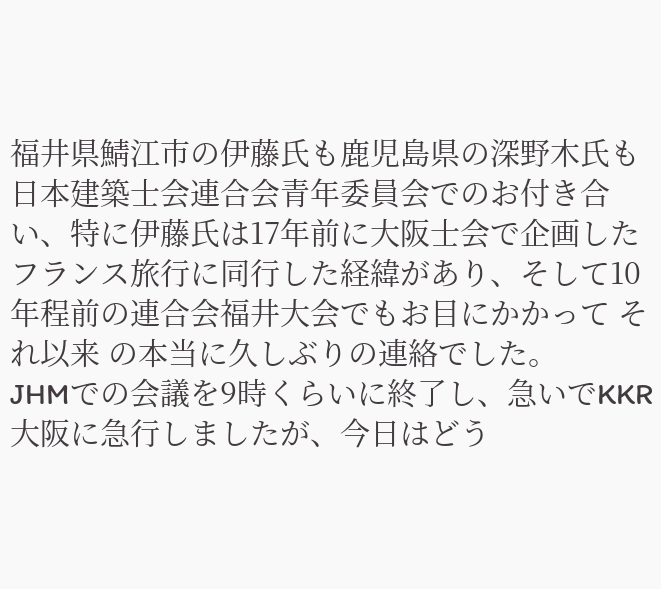福井県鯖江市の伊藤氏も鹿児島県の深野木氏も日本建築士会連合会青年委員会でのお付き合い、特に伊藤氏は17年前に大阪士会で企画したフランス旅行に同行した経緯があり、そして10年程前の連合会福井大会でもお目にかかって それ以来 の本当に久しぶりの連絡でした。
JHMでの会議を9時くらいに終了し、急いでKKR大阪に急行しましたが、今日はどう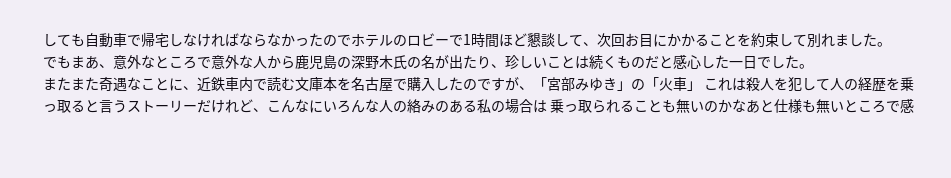しても自動車で帰宅しなければならなかったのでホテルのロビーで1時間ほど懇談して、次回お目にかかることを約束して別れました。
でもまあ、意外なところで意外な人から鹿児島の深野木氏の名が出たり、珍しいことは続くものだと感心した一日でした。
またまた奇遇なことに、近鉄車内で読む文庫本を名古屋で購入したのですが、「宮部みゆき」の「火車」 これは殺人を犯して人の経歴を乗っ取ると言うストーリーだけれど、こんなにいろんな人の絡みのある私の場合は 乗っ取られることも無いのかなあと仕様も無いところで感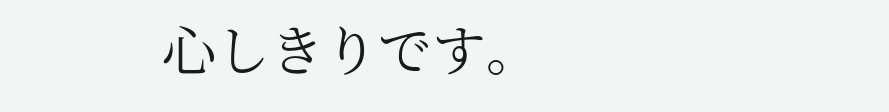心しきりです。